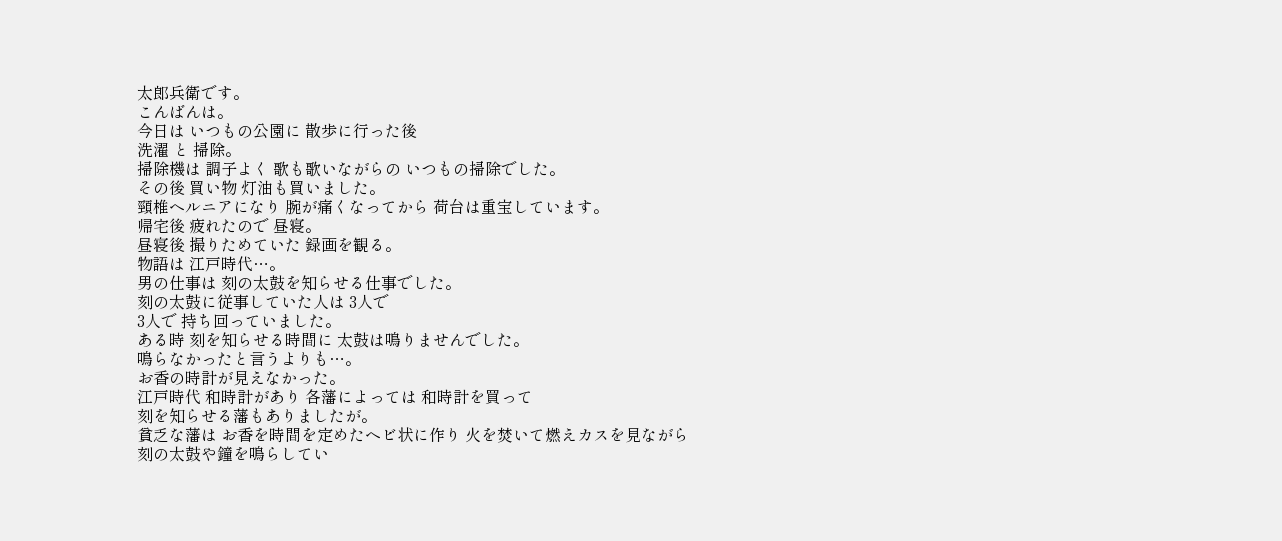太郎兵衛です。
こんばんは。
今日は いつもの公園に 散歩に行った後
洗濯 と 掃除。
掃除機は 調子よく 歌も歌いながらの いつもの掃除でした。
その後 買い物 灯油も買いました。
頸椎ヘルニアになり 腕が痛くなってから 荷台は重宝しています。
帰宅後 疲れたので 昼寝。
昼寝後 撮りためていた 録画を観る。
物語は 江戸時代…。
男の仕事は 刻の太鼓を知らせる仕事でした。
刻の太鼓に従事していた人は 3人で
3人で 持ち回っていました。
ある時 刻を知らせる時間に 太鼓は鳴りませんでした。
鳴らなかったと言うよりも…。
お香の時計が見えなかった。
江戸時代 和時計があり 各藩によっては 和時計を買って
刻を知らせる藩もありましたが。
貧乏な藩は お香を時間を定めたヘビ状に作り 火を焚いて燃えカスを見ながら
刻の太鼓や鐘を鳴らしてい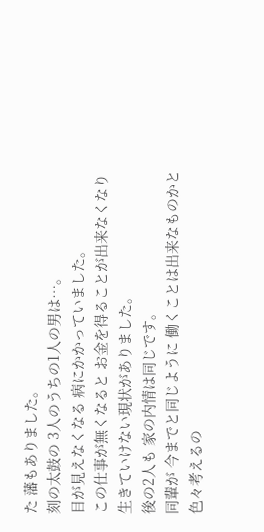た 藩もありました。
刻の太鼓の 3人のうちの1人の男は…。
目が見えなくなる 病にかかっていました。
この仕事が無くなると お金を得ることが出来なくなり
生きていけない現状がありました。
後の2人も 家の内情は同じです。
同輩が 今までと同じように 働くことは出来なものかと
色々考えるの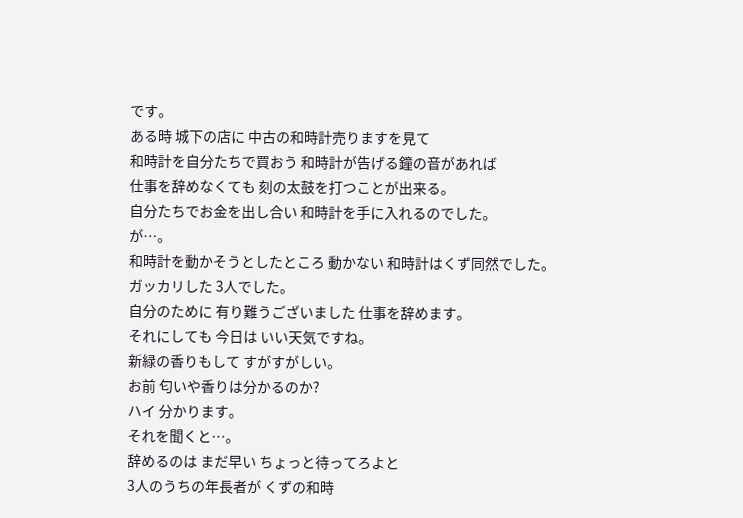です。
ある時 城下の店に 中古の和時計売りますを見て
和時計を自分たちで買おう 和時計が告げる鐘の音があれば
仕事を辞めなくても 刻の太鼓を打つことが出来る。
自分たちでお金を出し合い 和時計を手に入れるのでした。
が…。
和時計を動かそうとしたところ 動かない 和時計はくず同然でした。
ガッカリした 3人でした。
自分のために 有り難うございました 仕事を辞めます。
それにしても 今日は いい天気ですね。
新緑の香りもして すがすがしい。
お前 匂いや香りは分かるのか?
ハイ 分かります。
それを聞くと…。
辞めるのは まだ早い ちょっと待ってろよと
3人のうちの年長者が くずの和時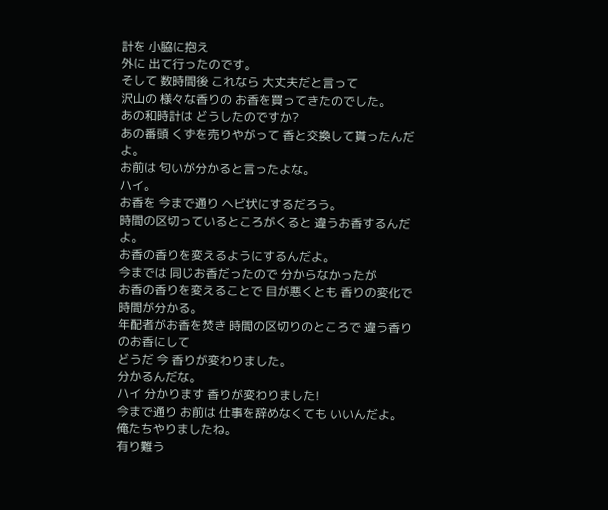計を 小脇に抱え
外に 出て行ったのです。
そして 数時間後 これなら 大丈夫だと言って
沢山の 様々な香りの お香を買ってきたのでした。
あの和時計は どうしたのですか?
あの番頭 くずを売りやがって 香と交換して貰ったんだよ。
お前は 匂いが分かると言ったよな。
ハイ。
お香を 今まで通り ヘビ状にするだろう。
時間の区切っているところがくると 違うお香するんだよ。
お香の香りを変えるようにするんだよ。
今までは 同じお香だったので 分からなかったが
お香の香りを変えることで 目が悪くとも 香りの変化で時間が分かる。
年配者がお香を焚き 時間の区切りのところで 違う香りのお香にして
どうだ 今 香りが変わりました。
分かるんだな。
ハイ 分かります 香りが変わりました!
今まで通り お前は 仕事を辞めなくても いいんだよ。
俺たちやりましたね。
有り難う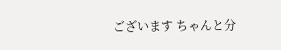ございます ちゃんと分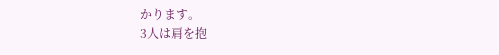かります。
3人は肩を抱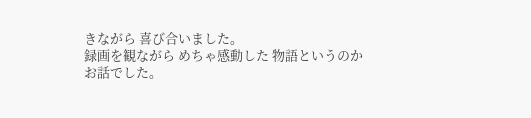きながら 喜び合いました。
録画を観ながら めちゃ感動した 物語というのか
お話でした。